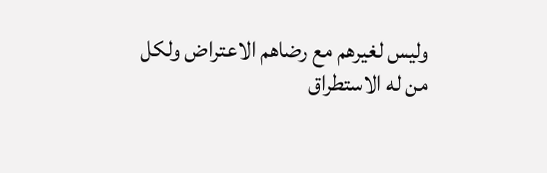وليس لغيرهم مع رضاهم الاعتراض ولكل من له الاستطراق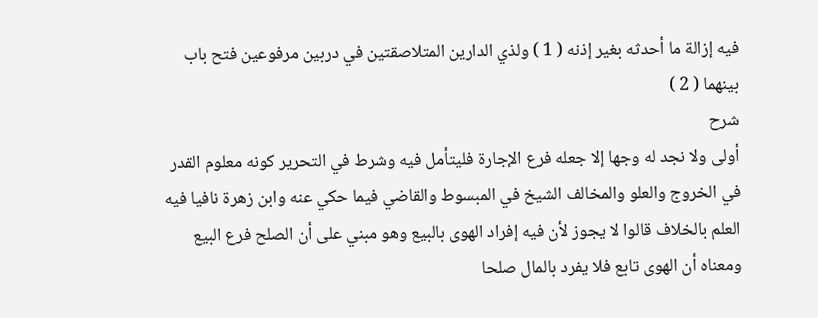فيه إزالة ما أحدثه بغير إذنه ( 1 ) ولذي الدارين المتلاصقتين في دربين مرفوعين فتح باب بينهما ( 2 )
شرح
أولى ولا نجد له وجها إلا جعله فرع الإجارة فليتأمل فيه وشرط في التحرير كونه معلوم القدر في الخروج والعلو والمخالف الشيخ في المبسوط والقاضي فيما حكي عنه وابن زهرة نافيا فيه العلم بالخلاف قالوا لا يجوز لأن فيه إفراد الهوى بالبيع وهو مبني على أن الصلح فرع البيع ومعناه أن الهوى تابع فلا يفرد بالمال صلحا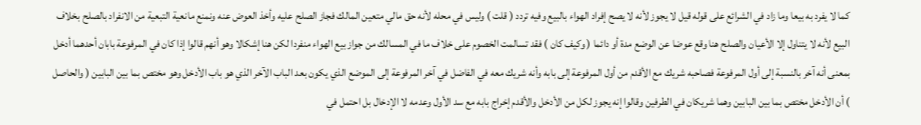كما لا يفرد به بيعا وما زاد في الشرائع على قوله قيل لا يجوز لأنه لا يصح إفراد الهواء بالبيع وفيه تردد ( قلت ) وليس في محله لأنه حق مالي متعين المالك فجاز الصلح عليه وأخذ العوض عنه ونمنع مانعية التبعية من الانفراد بالصلح بخلاف البيع لأنه لا يتناول إلا الأعيان والصلح هنا وقع عوضا عن الوضع مدة أو دائما ( وكيف كان ) فقد تسالمت الخصوم على خلاف ما في المسالك من جواز بيع الهواء منفردا لكن هنا إشكالا وهو أنهم قالوا إذا كان في المرفوعة بابان أحدهما أدخل بمعنى أنه آخر بالنسبة إلى أول المرفوعة فصاحبه شريك مع الأقدم من أول المرفوعة إلى بابه وأنه شريك معه في الفاضل في آخر المرفوعة إلى الموضع الذي يكون بعد الباب الآخر الذي هو باب الأدخل وهو مختص بما بين البابين ( والحاصل ) أن الأدخل مختص بما بين البابين وهما شريكان في الطرفين وقالوا إنه يجوز لكل من الأدخل والأقدم إخراج بابه مع سد الأول وعدمه لا الإدخال بل احتمل في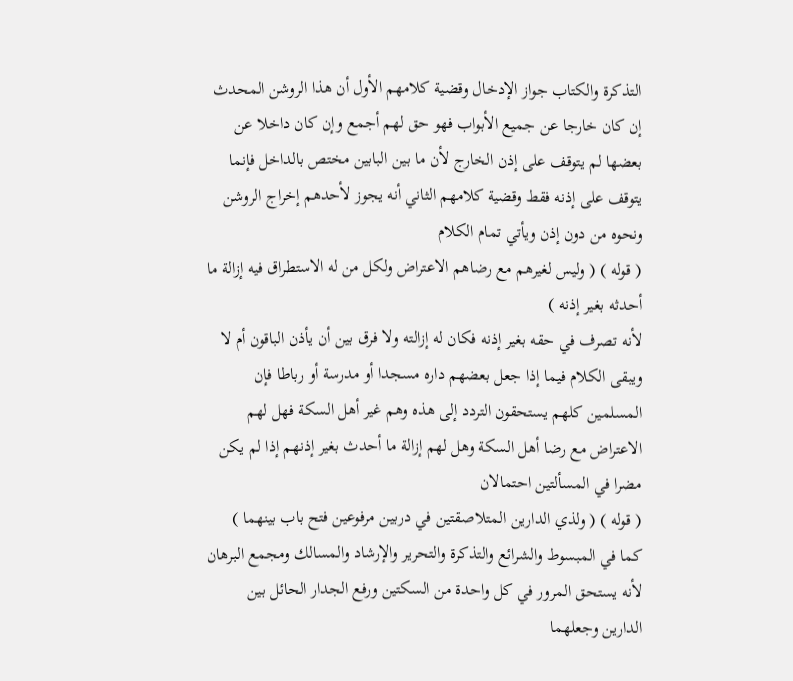التذكرة والكتاب جواز الإدخال وقضية كلامهم الأول أن هذا الروشن المحدث إن كان خارجا عن جميع الأبواب فهو حق لهم أجمع وإن كان داخلا عن بعضها لم يتوقف على إذن الخارج لأن ما بين البابين مختص بالداخل فإنما يتوقف على إذنه فقط وقضية كلامهم الثاني أنه يجوز لأحدهم إخراج الروشن ونحوه من دون إذن ويأتي تمام الكلام
( قوله ) ( وليس لغيرهم مع رضاهم الاعتراض ولكل من له الاستطراق فيه إزالة ما أحدثه بغير إذنه )
لأنه تصرف في حقه بغير إذنه فكان له إزالته ولا فرق بين أن يأذن الباقون أم لا ويبقى الكلام فيما إذا جعل بعضهم داره مسجدا أو مدرسة أو رباطا فإن المسلمين كلهم يستحقون التردد إلى هذه وهم غير أهل السكة فهل لهم الاعتراض مع رضا أهل السكة وهل لهم إزالة ما أحدث بغير إذنهم إذا لم يكن مضرا في المسألتين احتمالان
( قوله ) ( ولذي الدارين المتلاصقتين في دربين مرفوعين فتح باب بينهما )
كما في المبسوط والشرائع والتذكرة والتحرير والإرشاد والمسالك ومجمع البرهان لأنه يستحق المرور في كل واحدة من السكتين ورفع الجدار الحائل بين الدارين وجعلهما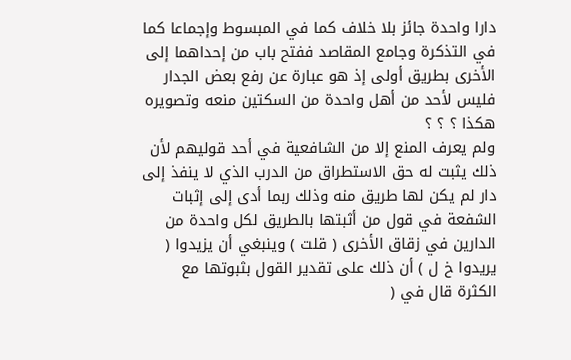دارا واحدة جائز بلا خلاف كما في المبسوط وإجماعا كما في التذكرة وجامع المقاصد ففتح باب من إحداهما إلى الأخرى بطريق أولى إذ هو عبارة عن رفع بعض الجدار فليس لأحد من أهل واحدة من السكتين منعه وتصويره هكذا ؟ ؟ ؟
ولم يعرف المنع إلا من الشافعية في أحد قوليهم لأن ذلك يثبت له حق الاستطراق من الدرب الذي لا ينفذ إلى دار لم يكن لها طريق منه وذلك ربما أدى إلى إثبات الشفعة في قول من أثبتها بالطريق لكل واحدة من الدارين في زقاق الأخرى ( قلت ) وينبغي أن يزيدوا ( يريدوا خ ل ) أن ذلك على تقدير القول بثبوتها مع الكثرة قال في (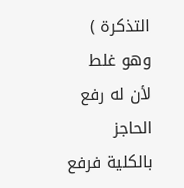التذكرة ) وهو غلط لأن له رفع الحاجز بالكلية فرفع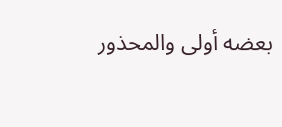بعضه أولى والمحذور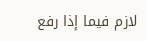لازم فيما إذا رفع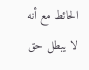الحائط مع أنه لا يبطل حق